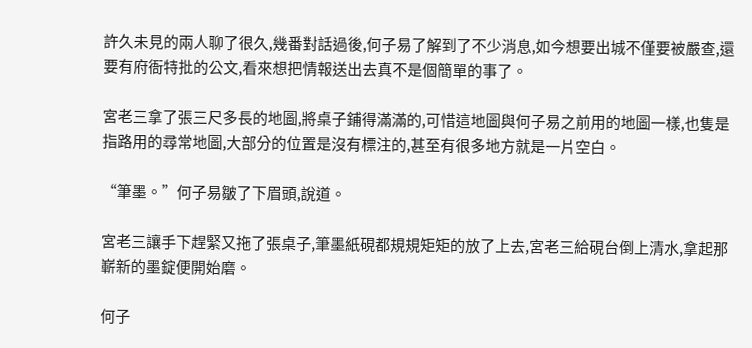許久未見的兩人聊了很久,幾番對話過後,何子易了解到了不少消息,如今想要出城不僅要被嚴查,還要有府衙特批的公文,看來想把情報送出去真不是個簡單的事了。

宮老三拿了張三尺多長的地圖,將桌子鋪得滿滿的,可惜這地圖與何子易之前用的地圖一樣,也隻是指路用的尋常地圖,大部分的位置是沒有標注的,甚至有很多地方就是一片空白。

“筆墨。”何子易皺了下眉頭,說道。

宮老三讓手下趕緊又拖了張桌子,筆墨紙硯都規規矩矩的放了上去,宮老三給硯台倒上清水,拿起那嶄新的墨錠便開始磨。

何子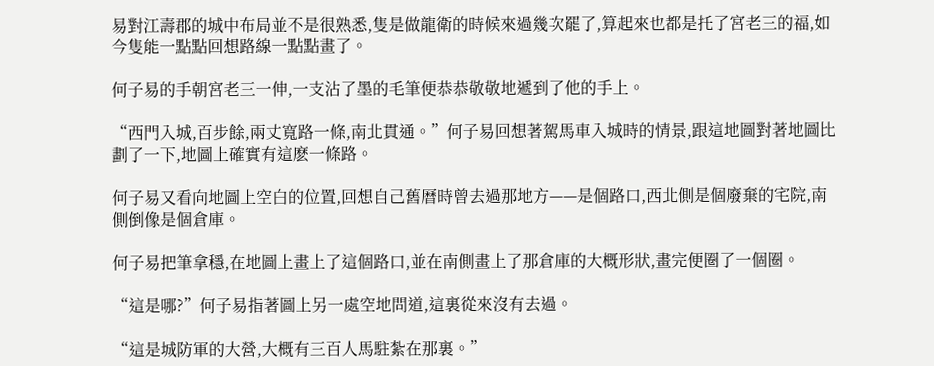易對江壽郡的城中布局並不是很熟悉,隻是做龍衛的時候來過幾次罷了,算起來也都是托了宮老三的福,如今隻能一點點回想路線一點點畫了。

何子易的手朝宮老三一伸,一支沾了墨的毛筆便恭恭敬敬地遞到了他的手上。

“西門入城,百步餘,兩丈寬路一條,南北貫通。”何子易回想著駕馬車入城時的情景,跟這地圖對著地圖比劃了一下,地圖上確實有這麽一條路。

何子易又看向地圖上空白的位置,回想自己舊曆時曾去過那地方——是個路口,西北側是個廢棄的宅院,南側倒像是個倉庫。

何子易把筆拿穩,在地圖上畫上了這個路口,並在南側畫上了那倉庫的大概形狀,畫完便圈了一個圈。

“這是哪?”何子易指著圖上另一處空地問道,這裏從來沒有去過。

“這是城防軍的大營,大概有三百人馬駐紮在那裏。”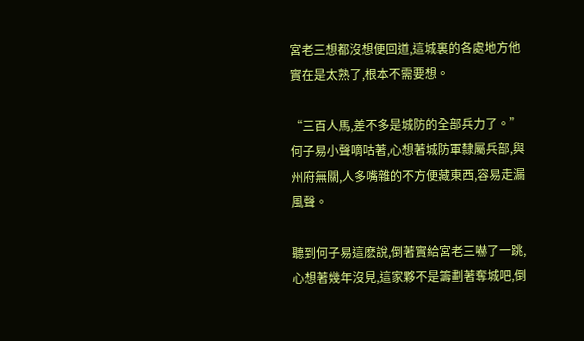宮老三想都沒想便回道,這城裏的各處地方他實在是太熟了,根本不需要想。

“三百人馬,差不多是城防的全部兵力了。”何子易小聲嘀咕著,心想著城防軍隸屬兵部,與州府無關,人多嘴雜的不方便藏東西,容易走漏風聲。

聽到何子易這麽說,倒著實給宮老三嚇了一跳,心想著幾年沒見,這家夥不是籌劃著奪城吧,倒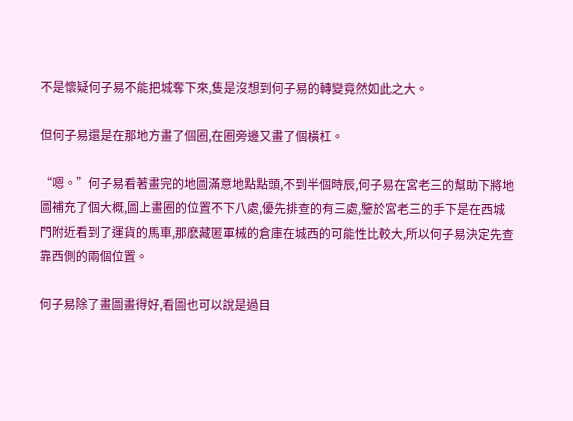不是懷疑何子易不能把城奪下來,隻是沒想到何子易的轉變竟然如此之大。

但何子易還是在那地方畫了個圈,在圈旁邊又畫了個橫杠。

“嗯。”何子易看著畫完的地圖滿意地點點頭,不到半個時辰,何子易在宮老三的幫助下將地圖補充了個大概,圖上畫圈的位置不下八處,優先排查的有三處,鑒於宮老三的手下是在西城門附近看到了運貨的馬車,那麽藏匿軍械的倉庫在城西的可能性比較大,所以何子易決定先查靠西側的兩個位置。

何子易除了畫圖畫得好,看圖也可以說是過目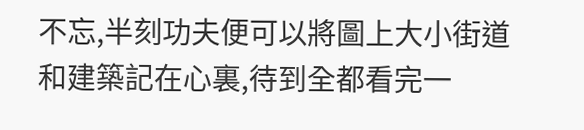不忘,半刻功夫便可以將圖上大小街道和建築記在心裏,待到全都看完一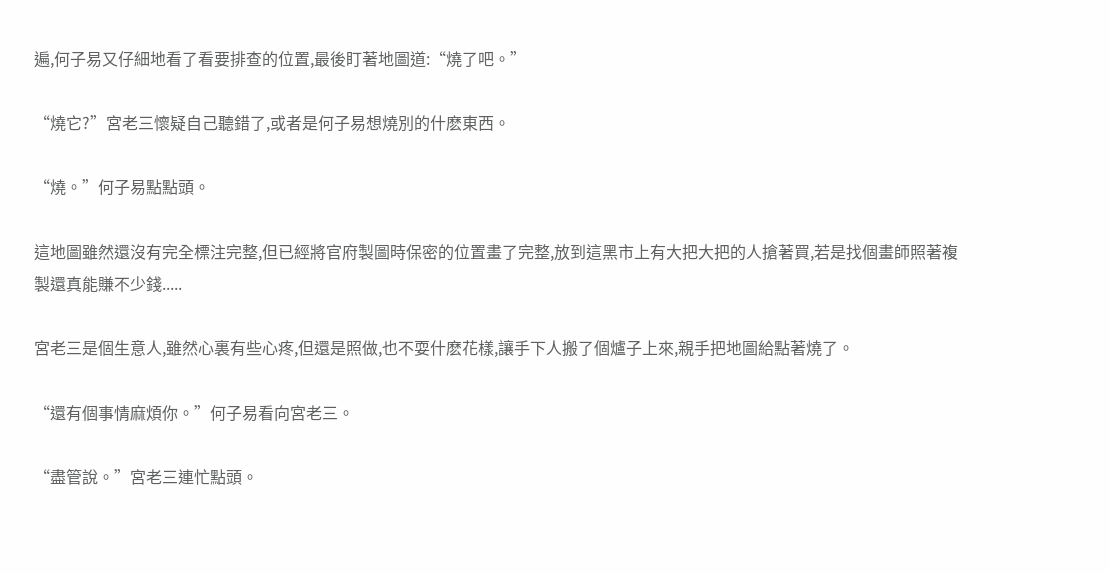遍,何子易又仔細地看了看要排查的位置,最後盯著地圖道:“燒了吧。”

“燒它?”宮老三懷疑自己聽錯了,或者是何子易想燒別的什麽東西。

“燒。”何子易點點頭。

這地圖雖然還沒有完全標注完整,但已經將官府製圖時保密的位置畫了完整,放到這黑市上有大把大把的人搶著買,若是找個畫師照著複製還真能賺不少錢.....

宮老三是個生意人,雖然心裏有些心疼,但還是照做,也不耍什麽花樣,讓手下人搬了個爐子上來,親手把地圖給點著燒了。

“還有個事情麻煩你。”何子易看向宮老三。

“盡管說。”宮老三連忙點頭。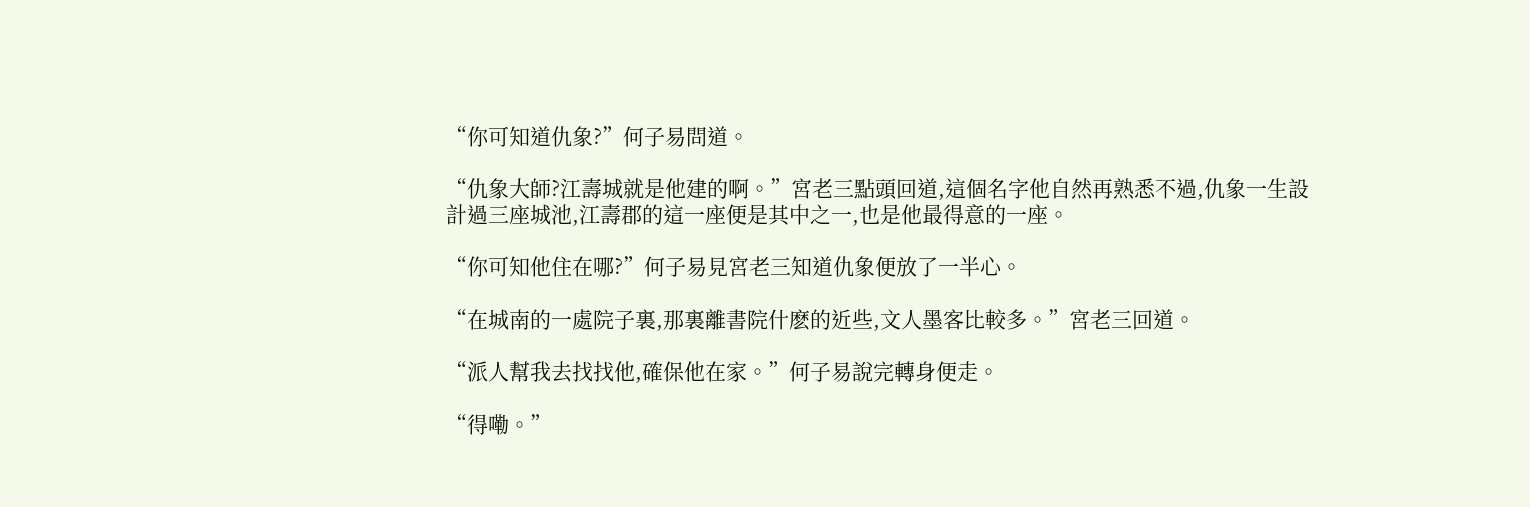“你可知道仇象?”何子易問道。

“仇象大師?江壽城就是他建的啊。”宮老三點頭回道,這個名字他自然再熟悉不過,仇象一生設計過三座城池,江壽郡的這一座便是其中之一,也是他最得意的一座。

“你可知他住在哪?”何子易見宮老三知道仇象便放了一半心。

“在城南的一處院子裏,那裏離書院什麽的近些,文人墨客比較多。”宮老三回道。

“派人幫我去找找他,確保他在家。”何子易說完轉身便走。

“得嘞。”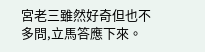宮老三雖然好奇但也不多問,立馬答應下來。